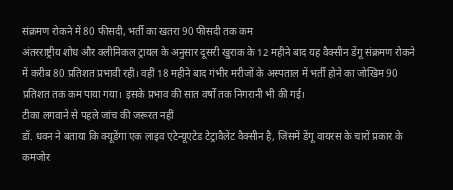संक्रमण रोकने में 80 फीसदी, भर्ती का खतरा 90 फीसदी तक कम
अंतरराष्ट्रीय शोध और क्लीनिकल ट्रायल के अनुसार दूसरी खुराक के 12 महीने बाद यह वैक्सीन डेंगू संक्रमण रोकने में करीब 80 प्रतिशत प्रभावी रही। वहीं 18 महीने बाद गंभीर मरीजों के अस्पताल में भर्ती होने का जोखिम 90 प्रतिशत तक कम पाया गया। इसके प्रभाव की सात वर्षों तक निगरानी भी की गई।
टीका लगवाने से पहले जांच की जरूरत नहीं
डॉ. धवन ने बताया कि क्यूडेंगा एक लाइव एटेन्यूएटेड टेट्रावैलेंट वैक्सीन है, जिसमें डेंगू वायरस के चारों प्रकार के कमजोर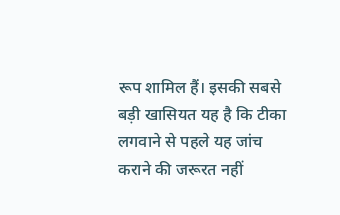रूप शामिल हैं। इसकी सबसे बड़ी खासियत यह है कि टीका लगवाने से पहले यह जांच कराने की जरूरत नहीं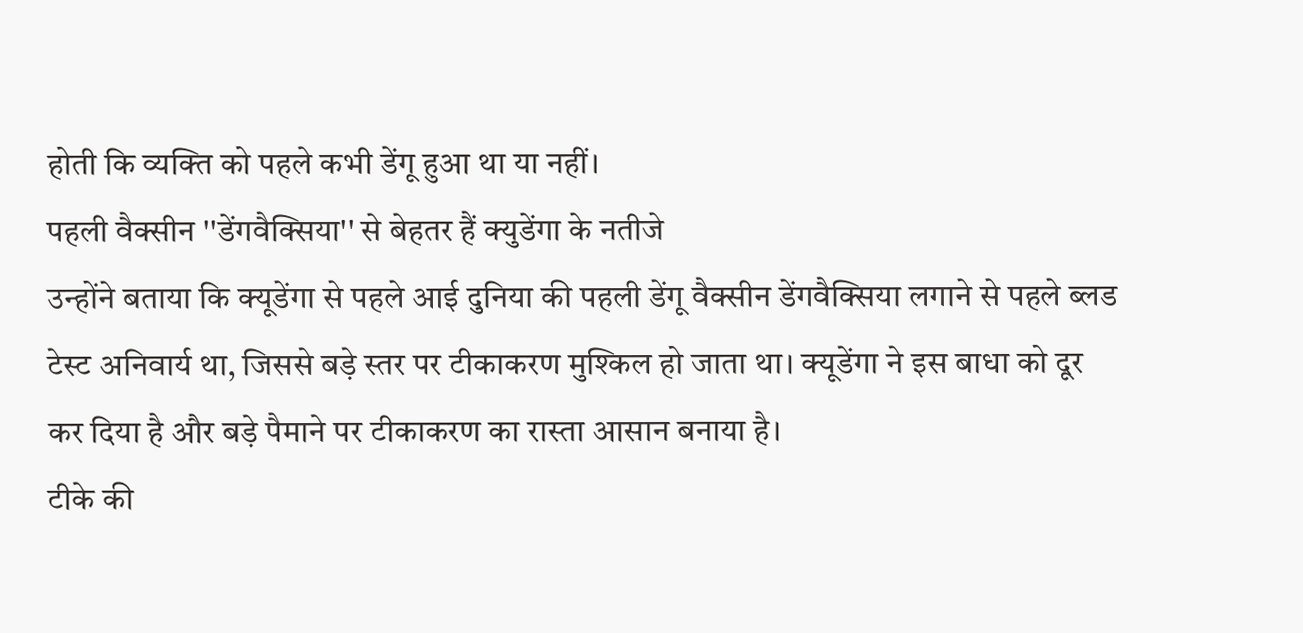होती कि व्यक्ति को पहले कभी डेंगू हुआ था या नहीं।
पहली वैक्सीन ''डेंगवैक्सिया'' से बेहतर हैं क्युडेंगा के नतीजे
उन्होंने बताया कि क्यूडेंगा से पहले आई दुनिया की पहली डेंगू वैक्सीन डेंगवैक्सिया लगाने से पहले ब्लड टेस्ट अनिवार्य था, जिससे बड़े स्तर पर टीकाकरण मुश्किल हो जाता था। क्यूडेंगा ने इस बाधा को दूर कर दिया है और बड़े पैमाने पर टीकाकरण का रास्ता आसान बनाया है।
टीके की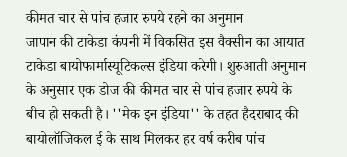कीमत चार से पांच हजार रुपये रहने का अनुमान
जापान की टाकेडा कंपनी में विकसित इस वैक्सीन का आयात टाकेडा बायोफार्मास्यूटिकल्स इंडिया करेगी। शुरुआती अनुमान के अनुसार एक डोज की कीमत चार से पांच हजार रुपये के बीच हो सकती है। ''मेक इन इंडिया'' के तहत हैदराबाद की बायोलॉजिकल ई के साथ मिलकर हर वर्ष करीब पांच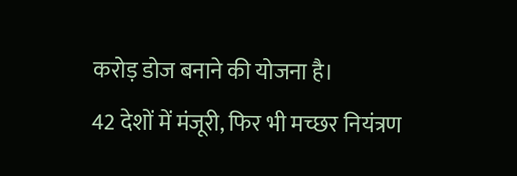करोड़ डोज बनाने की योजना है।
42 देशों में मंजूरी, फिर भी मच्छर नियंत्रण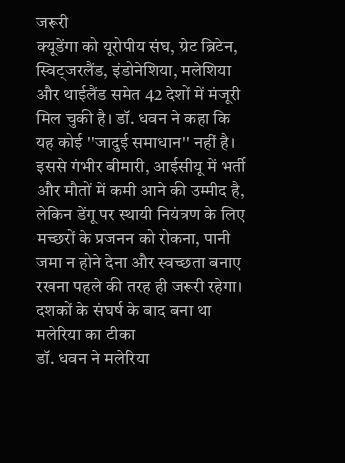जरूरी
क्यूडेंगा को यूरोपीय संघ, ग्रेट ब्रिटेन, स्विट्जरलैंड, इंडोनेशिया, मलेशिया और थाईलैंड समेत 42 देशों में मंजूरी मिल चुकी है। डॉ. धवन ने कहा कि यह कोई ''जादुई समाधान'' नहीं है। इससे गंभीर बीमारी, आईसीयू में भर्ती और मौतों में कमी आने की उम्मीद है, लेकिन डेंगू पर स्थायी नियंत्रण के लिए मच्छरों के प्रजनन को रोकना, पानी जमा न होने देना और स्वच्छता बनाए रखना पहले की तरह ही जरूरी रहेगा।
दशकों के संघर्ष के बाद बना था मलेरिया का टीका
डॉ. धवन ने मलेरिया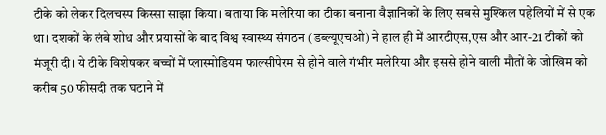टीके को लेकर दिलचस्प किस्सा साझा किया। बताया कि मलेरिया का टीका बनाना वैज्ञानिकों के लिए सबसे मुश्किल पहेलियों में से एक था। दशकों के लंबे शोध और प्रयासों के बाद विश्व स्वास्थ्य संगठन (डब्ल्यूएचओ) ने हाल ही में आरटीएस,एस और आर-21 टीकों को मंजूरी दी। ये टीके विशेषकर बच्चों में प्लास्मोडियम फाल्सीपेरम से होने वाले गंभीर मलेरिया और इससे होने वाली मौतों के जोखिम को करीब 50 फीसदी तक घटाने में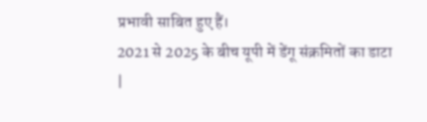प्रभावी साबित हुए हैं।
2021 से 2025 के बीच यूपी में डेंगू संक्रमितों का डाटा
|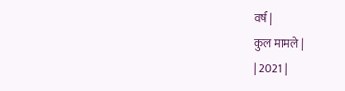वर्ष |
कुल मामले |
| 2021 |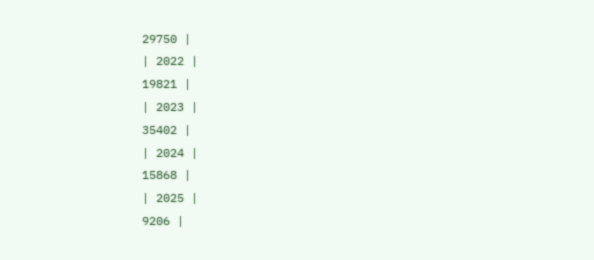29750 |
| 2022 |
19821 |
| 2023 |
35402 |
| 2024 |
15868 |
| 2025 |
9206 |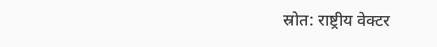स्रोत: राष्ट्रीय वेक्टर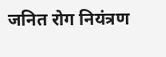जनित रोग नियंत्रण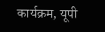कार्यक्रम, यूपी